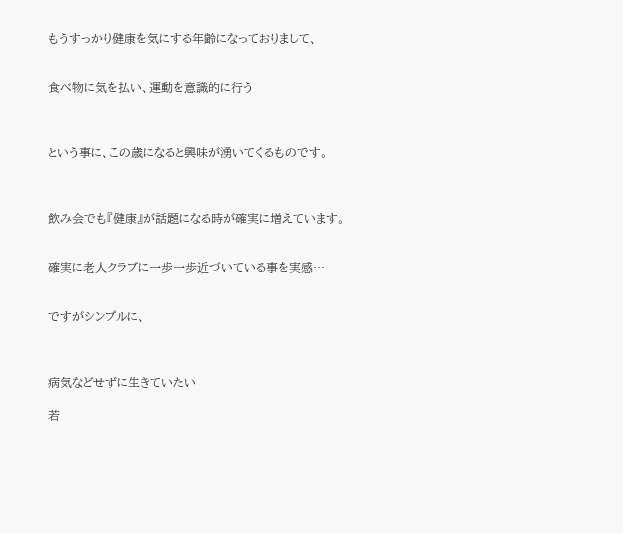もうすっかり健康を気にする年齢になっておりまして、


食べ物に気を払い、運動を意識的に行う



という事に、この歳になると興味が湧いてくるものです。



飲み会でも『健康』が話題になる時が確実に増えています。


確実に老人クラブに一歩一歩近づいている事を実感…


ですがシンプルに、



病気などせずに生きていたい

若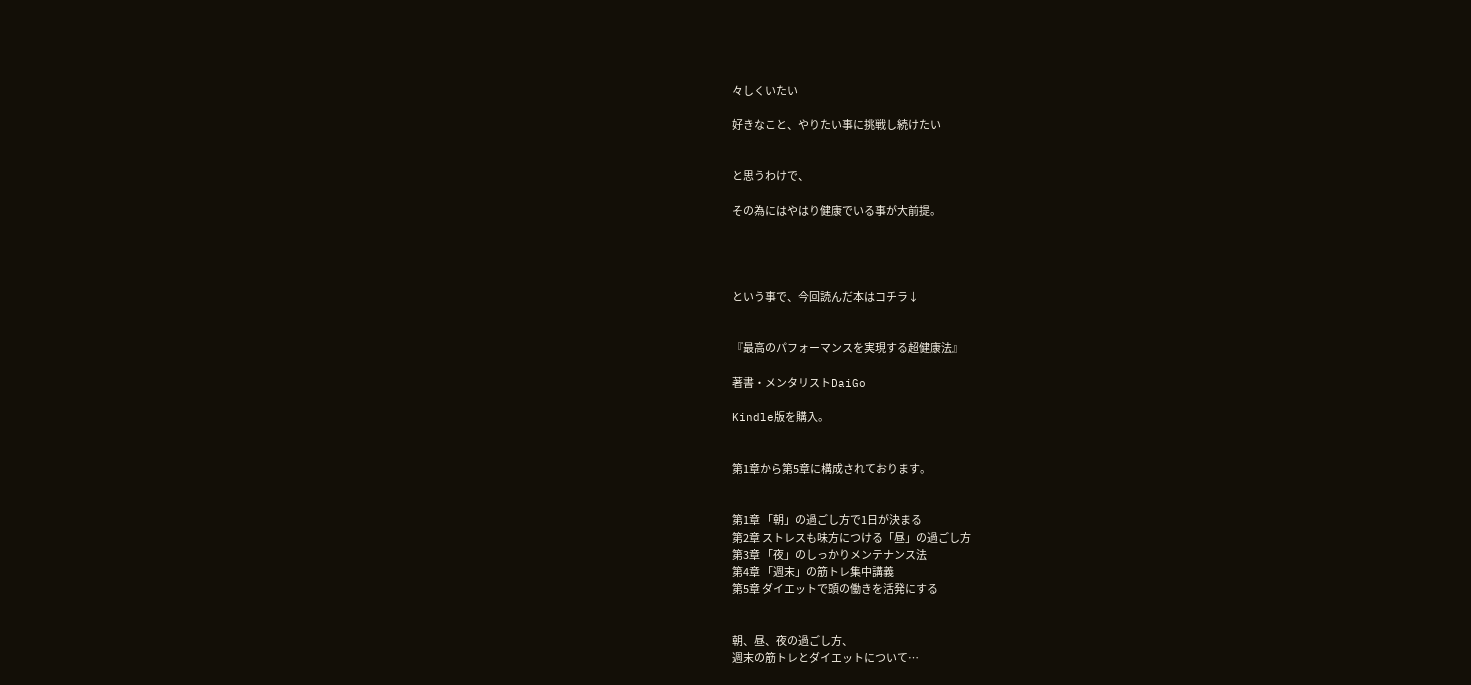々しくいたい

好きなこと、やりたい事に挑戦し続けたい


と思うわけで、

その為にはやはり健康でいる事が大前提。




という事で、今回読んだ本はコチラ↓


『最高のパフォーマンスを実現する超健康法』

著書・メンタリストDaiGo

Kindle版を購入。


第1章から第5章に構成されております。


第1章 「朝」の過ごし方で1日が決まる
第2章 ストレスも味方につける「昼」の過ごし方
第3章 「夜」のしっかりメンテナンス法
第4章 「週末」の筋トレ集中講義
第5章 ダイエットで頭の働きを活発にする


朝、昼、夜の過ごし方、
週末の筋トレとダイエットについて…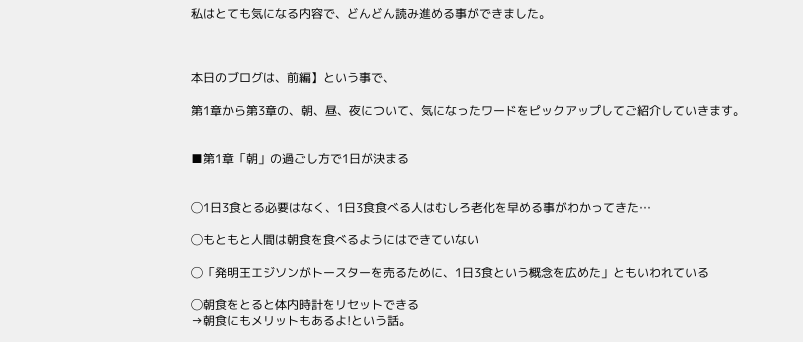私はとても気になる内容で、どんどん読み進める事ができました。



本日のブログは、前編】という事で、

第1章から第3章の、朝、昼、夜について、気になったワードをピックアップしてご紹介していきます。


■第1章「朝」の過ごし方で1日が決まる


◯1日3食とる必要はなく、1日3食食べる人はむしろ老化を早める事がわかってきた…

◯もともと人間は朝食を食べるようにはできていない

◯「発明王エジソンがトースターを売るために、1日3食という概念を広めた」ともいわれている

◯朝食をとると体内時計をリセットできる
→朝食にもメリットもあるよ!という話。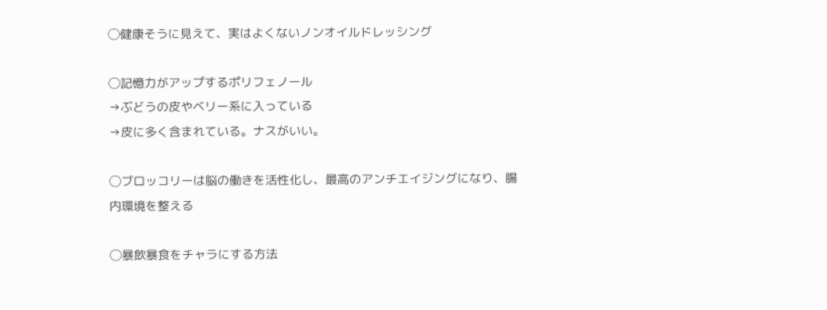◯健康そうに見えて、実はよくないノンオイルドレッシング

◯記憶力がアップするポリフェノール
→ぶどうの皮やベリー系に入っている
→皮に多く含まれている。ナスがいい。

◯ブロッコリーは脳の働きを活性化し、最高のアンチエイジングになり、腸内環境を整える

◯暴飲暴食をチャラにする方法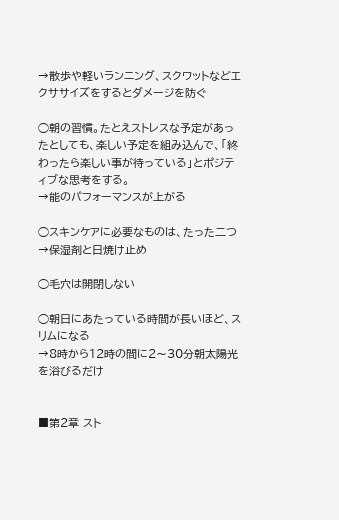→散歩や軽いランニング、スクワットなどエクササイズをするとダメージを防ぐ

◯朝の習慣。たとえストレスな予定があったとしても、楽しい予定を組み込んで、「終わったら楽しい事が待っている」とポジティブな思考をする。
→能のパフォーマンスが上がる

◯スキンケアに必要なものは、たった二つ
→保湿剤と日焼け止め

◯毛穴は開閉しない

◯朝日にあたっている時間が長いほど、スリムになる
→8時から12時の間に2〜30分朝太陽光を浴びるだけ


■第2章 スト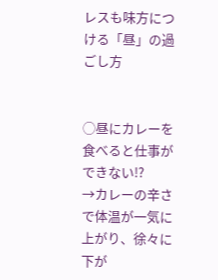レスも味方につける「昼」の過ごし方


◯昼にカレーを食べると仕事ができない!?
→カレーの辛さで体温が一気に上がり、徐々に下が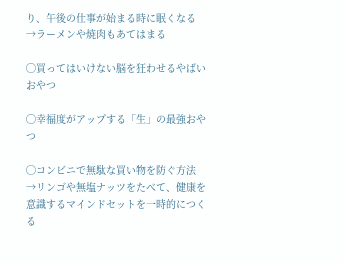り、午後の仕事が始まる時に眠くなる
→ラーメンや焼肉もあてはまる

◯買ってはいけない脳を狂わせるやばいおやつ

◯幸福度がアップする「生」の最強おやつ

◯コンビニで無駄な買い物を防ぐ方法
→リンゴや無塩ナッツをたべて、健康を意識するマインドセットを一時的につくる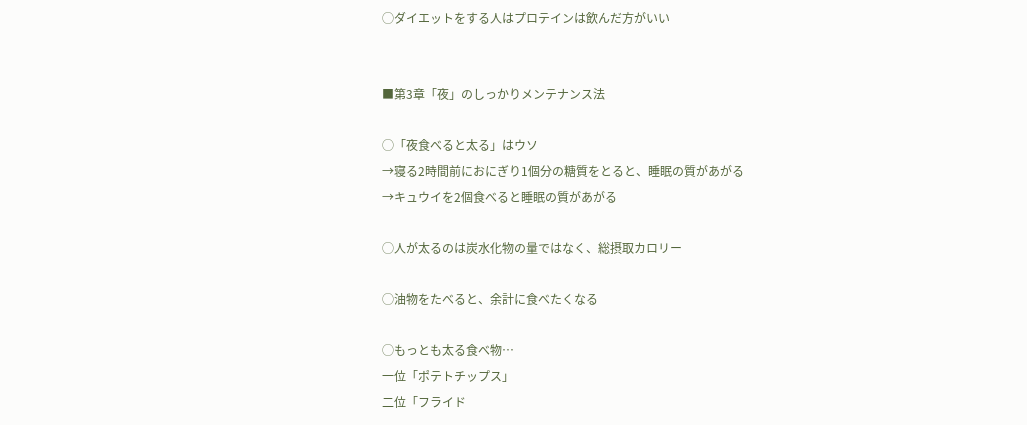◯ダイエットをする人はプロテインは飲んだ方がいい


■第3章「夜」のしっかりメンテナンス法

◯「夜食べると太る」はウソ
→寝る2時間前におにぎり1個分の糖質をとると、睡眠の質があがる
→キュウイを2個食べると睡眠の質があがる

◯人が太るのは炭水化物の量ではなく、総摂取カロリー

◯油物をたべると、余計に食べたくなる

◯もっとも太る食べ物…
一位「ポテトチップス」
二位「フライド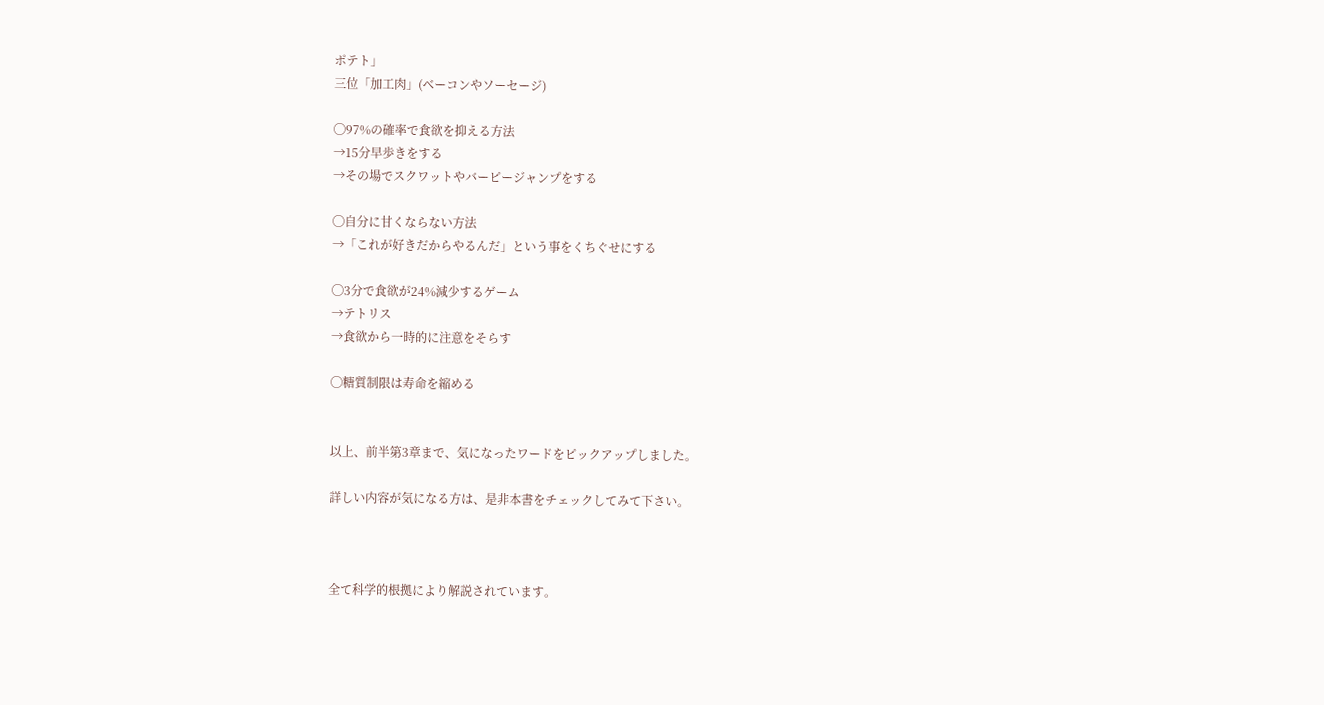ポテト」
三位「加工肉」(ベーコンやソーセージ)

◯97%の確率で食欲を抑える方法
→15分早歩きをする
→その場でスクワットやバーピージャンプをする

◯自分に甘くならない方法
→「これが好きだからやるんだ」という事をくちぐせにする

◯3分で食欲が24%減少するゲーム
→テトリス
→食欲から一時的に注意をそらす

◯糖質制限は寿命を縮める


以上、前半第3章まで、気になったワードをピックアップしました。

詳しい内容が気になる方は、是非本書をチェックしてみて下さい。



全て科学的根拠により解説されています。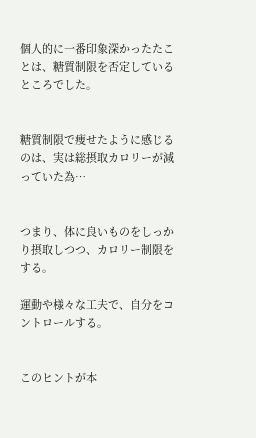個人的に一番印象深かったたことは、糖質制限を否定しているところでした。


糖質制限で痩せたように感じるのは、実は総摂取カロリーが減っていた為…


つまり、体に良いものをしっかり摂取しつつ、カロリー制限をする。

運動や様々な工夫で、自分をコントロールする。


このヒントが本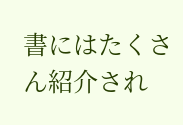書にはたくさん紹介され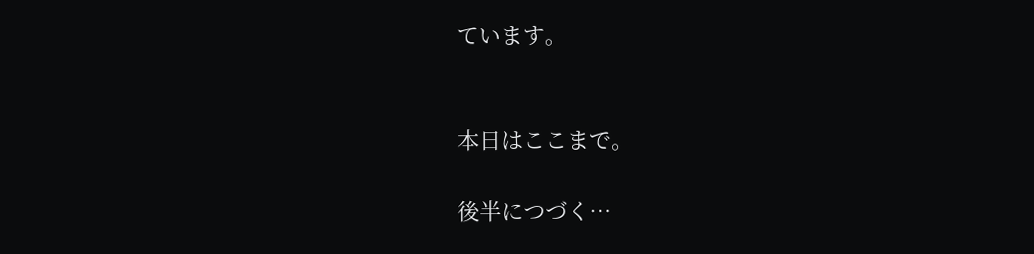ています。


本日はここまで。

後半につづく…